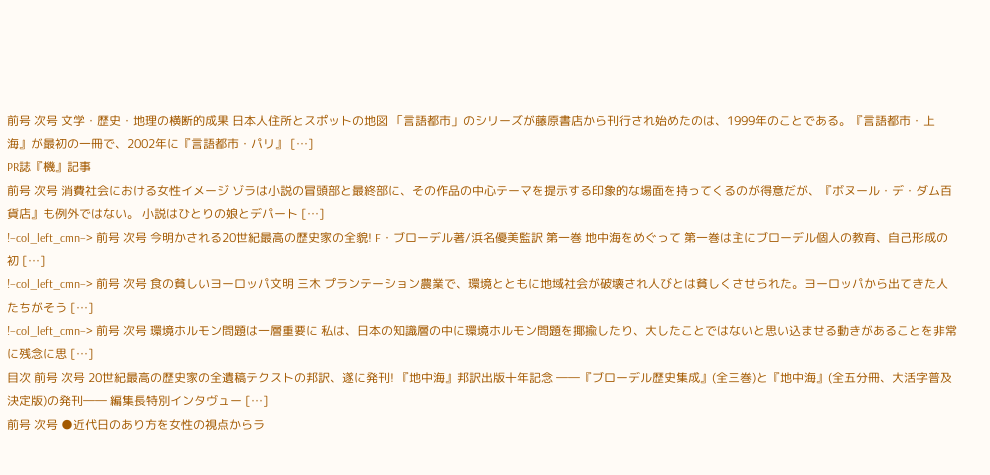前号 次号 文学・歴史・地理の横断的成果 日本人住所とスポットの地図 「言語都市」のシリーズが藤原書店から刊行され始めたのは、1999年のことである。『言語都市・上海』が最初の一冊で、2002年に『言語都市・パリ』 […]
PR誌『機』記事
前号 次号 消費社会における女性イメージ ゾラは小説の冒頭部と最終部に、その作品の中心テーマを提示する印象的な場面を持ってくるのが得意だが、『ボヌール・デ・ダム百貨店』も例外ではない。 小説はひとりの娘とデパート […]
!–col_left_cmn–> 前号 次号 今明かされる20世紀最高の歴史家の全貌! F・ブローデル著/浜名優美監訳 第一巻 地中海をめぐって 第一巻は主にブローデル個人の教育、自己形成の初 […]
!–col_left_cmn–> 前号 次号 食の貧しいヨーロッパ文明 三木 プランテーション農業で、環境とともに地域社会が破壊され人びとは貧しくさせられた。ヨーロッパから出てきた人たちがそう […]
!–col_left_cmn–> 前号 次号 環境ホルモン問題は一層重要に 私は、日本の知識層の中に環境ホルモン問題を揶揄したり、大したことではないと思い込ませる動きがあることを非常に残念に思 […]
目次 前号 次号 20世紀最高の歴史家の全遺稿テクストの邦訳、遂に発刊! 『地中海』邦訳出版十年記念 ――『ブローデル歴史集成』(全三巻)と『地中海』(全五分冊、大活字普及決定版)の発刊―― 編集長特別インタヴュー […]
前号 次号 ●近代日のあり方を女性の視点からラ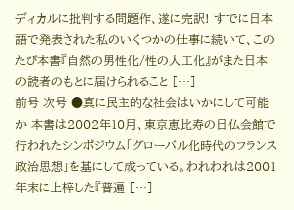ディカルに批判する問題作、遂に完訳! すでに日本語で発表された私のいくつかの仕事に続いて、このたび本書『自然の男性化/性の人工化』がまた日本の読者のもとに届けられること […]
前号 次号 ●真に民主的な社会はいかにして可能か 本書は2002年10月、東京恵比寿の日仏会館で行われたシンポジウム「グローバル化時代のフランス政治思想」を基にして成っている。われわれは2001年末に上梓した『普遍 […]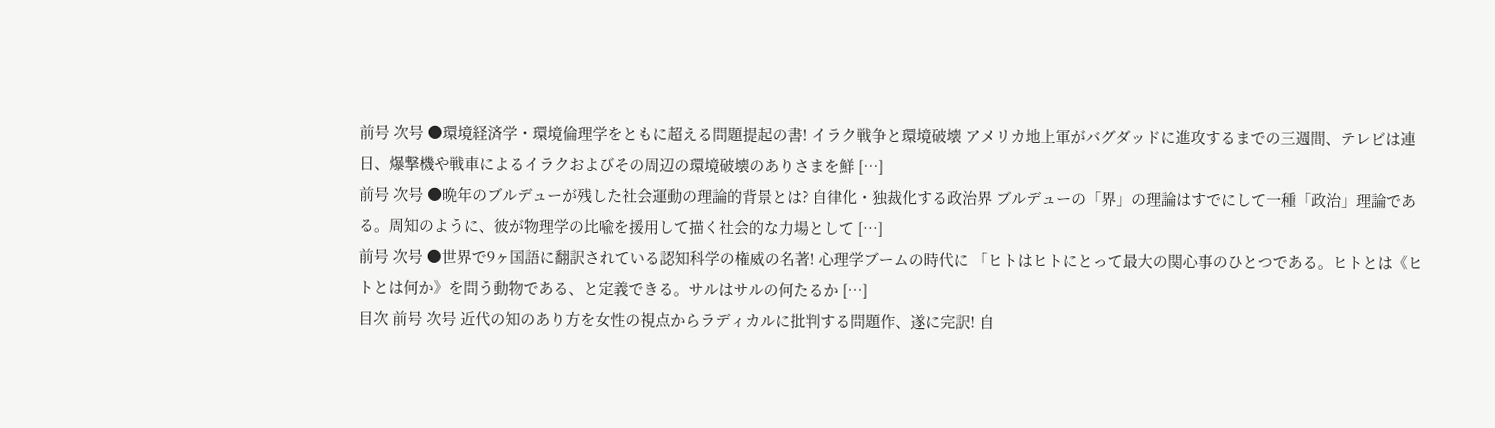前号 次号 ●環境経済学・環境倫理学をともに超える問題提起の書! イラク戦争と環境破壊 アメリカ地上軍がバグダッドに進攻するまでの三週間、テレビは連日、爆撃機や戦車によるイラクおよびその周辺の環境破壊のありさまを鮮 […]
前号 次号 ●晩年のブルデューが残した社会運動の理論的背景とは? 自律化・独裁化する政治界 ブルデューの「界」の理論はすでにして一種「政治」理論である。周知のように、彼が物理学の比喩を援用して描く社会的な力場として […]
前号 次号 ●世界で9ヶ国語に翻訳されている認知科学の権威の名著! 心理学ブームの時代に 「ヒトはヒトにとって最大の関心事のひとつである。ヒトとは《ヒトとは何か》を問う動物である、と定義できる。サルはサルの何たるか […]
目次 前号 次号 近代の知のあり方を女性の視点からラディカルに批判する問題作、遂に完訳! 自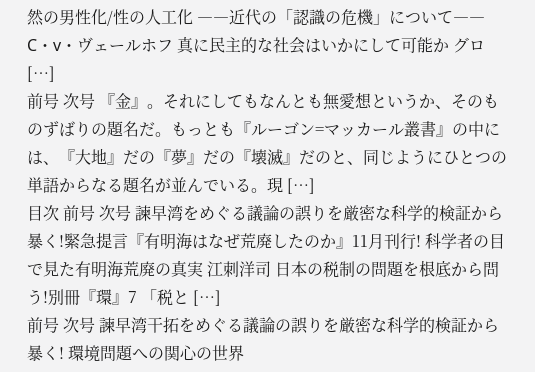然の男性化/性の人工化 ――近代の「認識の危機」について―― C・v・ヴェールホフ 真に民主的な社会はいかにして可能か グロ […]
前号 次号 『金』。それにしてもなんとも無愛想というか、そのものずばりの題名だ。もっとも『ルーゴン=マッカール叢書』の中には、『大地』だの『夢』だの『壊滅』だのと、同じようにひとつの単語からなる題名が並んでいる。現 […]
目次 前号 次号 諫早湾をめぐる議論の誤りを厳密な科学的検証から暴く!緊急提言『有明海はなぜ荒廃したのか』11月刊行! 科学者の目で見た有明海荒廃の真実 江刺洋司 日本の税制の問題を根底から問う!別冊『環』7 「税と […]
前号 次号 諫早湾干拓をめぐる議論の誤りを厳密な科学的検証から暴く! 環境問題への関心の世界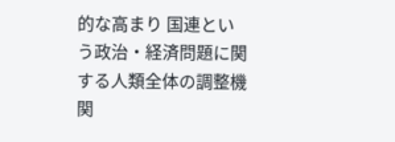的な高まり 国連という政治・経済問題に関する人類全体の調整機関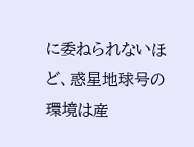に委ねられないほど、惑星地球号の環境は産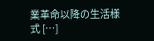業革命以降の生活様式 […]